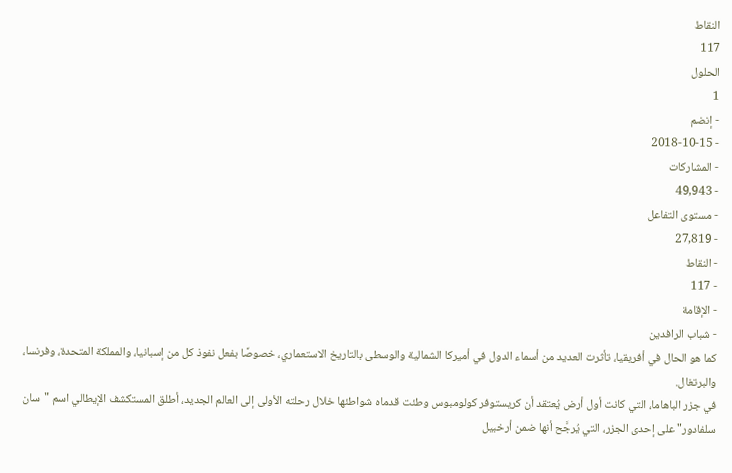النقاط
117
الحلول
1
- إنضم
- 2018-10-15
- المشاركات
- 49,943
- مستوى التفاعل
- 27,819
- النقاط
- 117
- الإقامة
- شباب الرافدين
كما هو الحال في أفريقيا، تأثرت العديد من أسماء الدول في أميركا الشمالية والوسطى بالتاريخ الاستعماري، خصوصًا بفعل نفوذ كل من إسبانيا، والمملكة المتحدة، وفرنسا، والبرتغال.
في جزر الباهاما، التي كانت أول أرض يُعتقد أن كريستوفر كولومبوس وطئت قدماه شواطئها خلال رحلته الأولى إلى العالم الجديد، أطلق المستكشف الإيطالي اسم "سان سلفادور" على إحدى الجزر، التي يُرجَّح أنها ضمن أرخبيل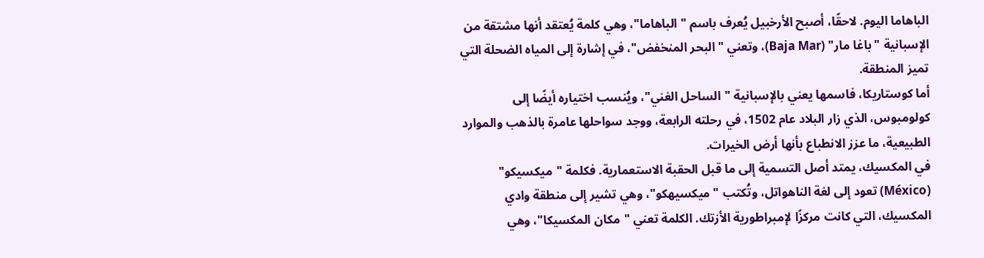الباهاما اليوم. لاحقًا، أصبح الأرخبيل يُعرف باسم "الباهاما"، وهي كلمة يُعتقد أنها مشتقة من الإسبانية "باغا مار" (Baja Mar)، وتعني "البحر المنخفض"، في إشارة إلى المياه الضحلة التي تميز المنطقة.
أما كوستاريكا، فاسمها يعني بالإسبانية "الساحل الغني"، ويُنسب اختياره أيضًا إلى كولومبوس، الذي زار البلاد عام 1502، في رحلته الرابعة، ووجد سواحلها عامرة بالذهب والموارد الطبيعية، ما عزز الانطباع بأنها أرض الخيرات.
في المكسيك، يمتد أصل التسمية إلى ما قبل الحقبة الاستعمارية. فكلمة "ميكسيكو" (México) تعود إلى لغة الناهواتل، وتُكتب "ميكسيهكو"، وهي تشير إلى منطقة وادي المكسيك، التي كانت مركزًا لإمبراطورية الأزتك. الكلمة تعني "مكان المكسيكا"، وهي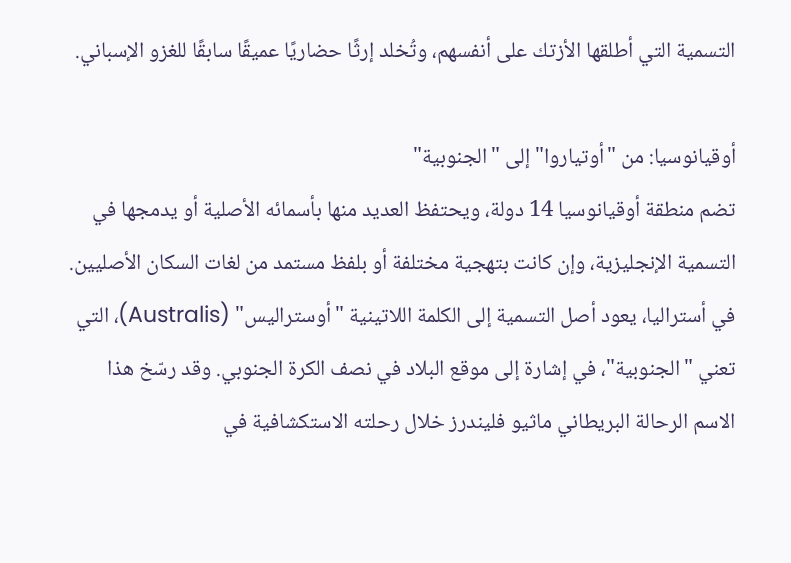التسمية التي أطلقها الأزتك على أنفسهم، وتُخلد إرثًا حضاريًا عميقًا سابقًا للغزو الإسباني.

أوقيانوسيا: من "أوتياروا" إلى "الجنوبية"
تضم منطقة أوقيانوسيا 14 دولة، ويحتفظ العديد منها بأسمائه الأصلية أو يدمجها في التسمية الإنجليزية، وإن كانت بتهجية مختلفة أو بلفظ مستمد من لغات السكان الأصليين.
في أستراليا، يعود أصل التسمية إلى الكلمة اللاتينية "أوستراليس" (Australis)، التي تعني "الجنوبية"، في إشارة إلى موقع البلاد في نصف الكرة الجنوبي. وقد رسّخ هذا الاسم الرحالة البريطاني ماثيو فليندرز خلال رحلته الاستكشافية في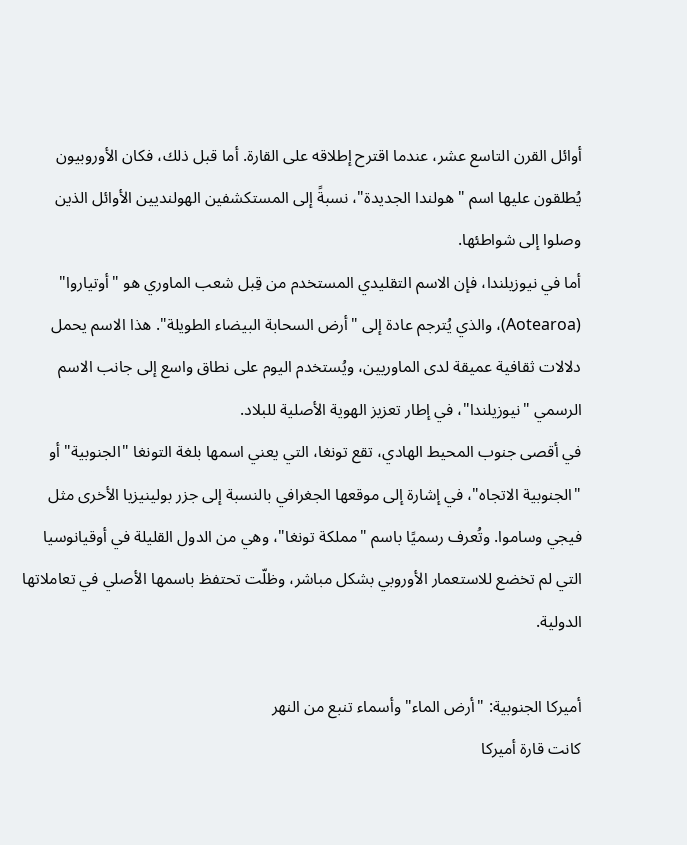أوائل القرن التاسع عشر، عندما اقترح إطلاقه على القارة. أما قبل ذلك، فكان الأوروبيون يُطلقون عليها اسم "هولندا الجديدة"، نسبةً إلى المستكشفين الهولنديين الأوائل الذين وصلوا إلى شواطئها.
أما في نيوزيلندا، فإن الاسم التقليدي المستخدم من قِبل شعب الماوري هو "أوتياروا" (Aotearoa)، والذي يُترجم عادة إلى "أرض السحابة البيضاء الطويلة". هذا الاسم يحمل دلالات ثقافية عميقة لدى الماوريين، ويُستخدم اليوم على نطاق واسع إلى جانب الاسم الرسمي "نيوزيلندا"، في إطار تعزيز الهوية الأصلية للبلاد.
في أقصى جنوب المحيط الهادي، تقع تونغا، التي يعني اسمها بلغة التونغا "الجنوبية" أو "الجنوبية الاتجاه"، في إشارة إلى موقعها الجغرافي بالنسبة إلى جزر بولينيزيا الأخرى مثل فيجي وساموا. وتُعرف رسميًا باسم "مملكة تونغا"، وهي من الدول القليلة في أوقيانوسيا التي لم تخضع للاستعمار الأوروبي بشكل مباشر، وظلّت تحتفظ باسمها الأصلي في تعاملاتها الدولية.

أميركا الجنوبية: "أرض الماء" وأسماء تنبع من النهر
كانت قارة أميركا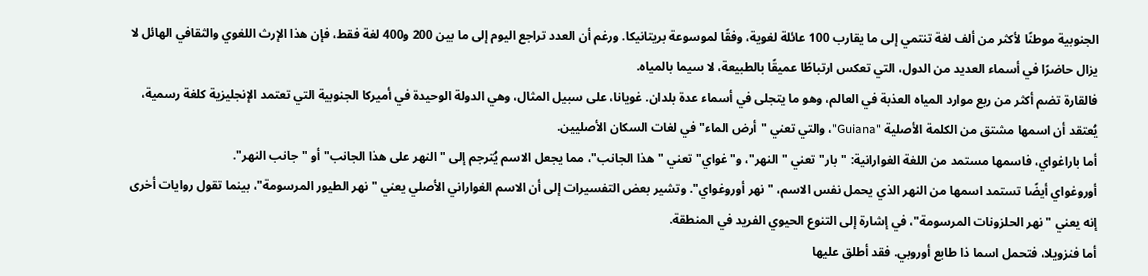الجنوبية موطنًا لأكثر من ألف لغة تنتمي إلى ما يقارب 100 عائلة لغوية، وفقًا لموسوعة بريتانيكا. ورغم أن العدد تراجع اليوم إلى ما بين 200 و400 لغة فقط، فإن هذا الإرث اللغوي والثقافي الهائل لا يزال حاضرًا في أسماء العديد من الدول، التي تعكس ارتباطًا عميقًا بالطبيعة، لا سيما بالمياه.
فالقارة تضم أكثر من ربع موارد المياه العذبة في العالم، وهو ما يتجلى في أسماء عدة بلدان. غويانا، على سبيل المثال، وهي الدولة الوحيدة في أميركا الجنوبية التي تعتمد الإنجليزية كلغة رسمية، يُعتقد أن اسمها مشتق من الكلمة الأصلية "Guiana"، والتي تعني "أرض الماء" في لغات السكان الأصليين.
أما باراغواي، فاسمها مستمد من اللغة الغوارانية: "بار" تعني "النهر"، و"غواي" تعني "هذا الجانب"، مما يجعل الاسم يُترجم إلى "النهر على هذا الجانب" أو "جانب النهر".
أوروغواي أيضًا تستمد اسمها من النهر الذي يحمل نفس الاسم، "نهر أوروغواي". وتشير بعض التفسيرات إلى أن الاسم الغواراني الأصلي يعني "نهر الطيور المرسومة"، بينما تقول روايات أخرى إنه يعني "نهر الحلزونات المرسومة"، في إشارة إلى التنوع الحيوي الفريد في المنطقة.
أما فنزويلا، فتحمل اسما ذا طابع أوروبي. فقد أطلق عليها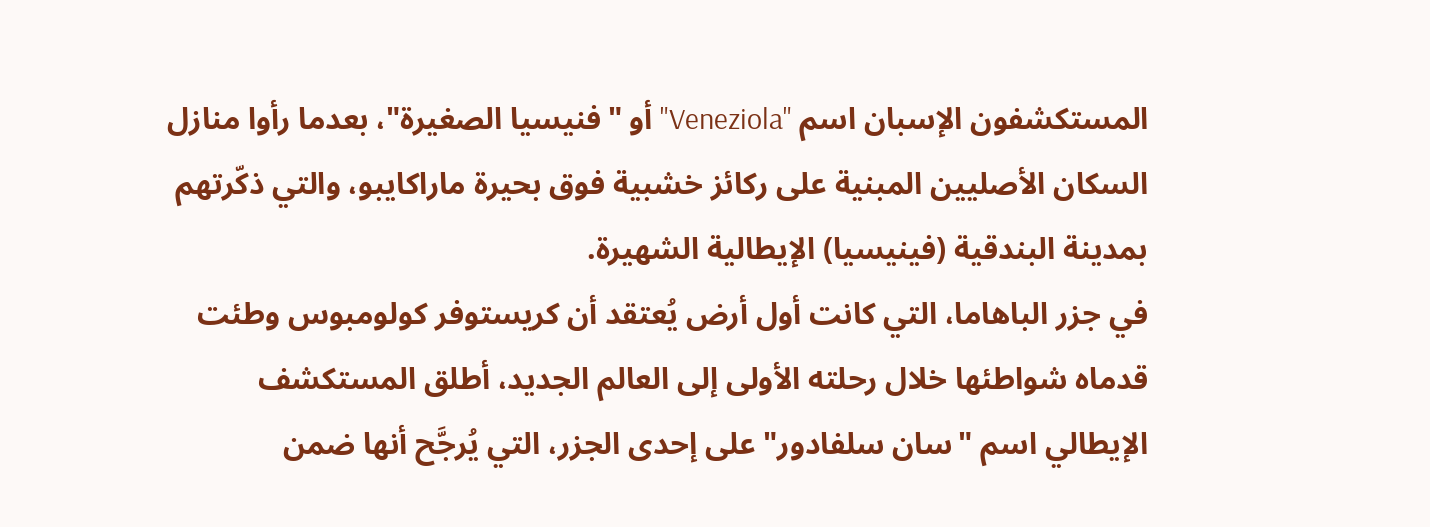المستكشفون الإسبان اسم "Veneziola" أو "فنيسيا الصغيرة"، بعدما رأوا منازل السكان الأصليين المبنية على ركائز خشبية فوق بحيرة ماراكايبو، والتي ذكّرتهم بمدينة البندقية (فينيسيا) الإيطالية الشهيرة.
في جزر الباهاما، التي كانت أول أرض يُعتقد أن كريستوفر كولومبوس وطئت قدماه شواطئها خلال رحلته الأولى إلى العالم الجديد، أطلق المستكشف الإيطالي اسم "سان سلفادور" على إحدى الجزر، التي يُرجَّح أنها ضمن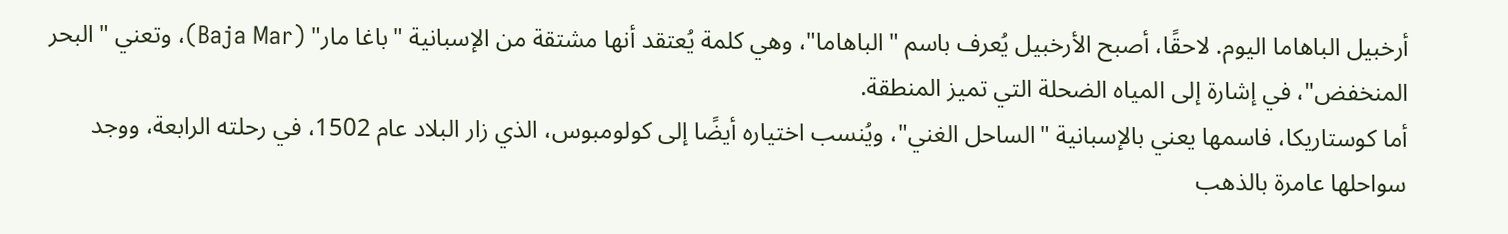أرخبيل الباهاما اليوم. لاحقًا، أصبح الأرخبيل يُعرف باسم "الباهاما"، وهي كلمة يُعتقد أنها مشتقة من الإسبانية "باغا مار" (Baja Mar)، وتعني "البحر المنخفض"، في إشارة إلى المياه الضحلة التي تميز المنطقة.
أما كوستاريكا، فاسمها يعني بالإسبانية "الساحل الغني"، ويُنسب اختياره أيضًا إلى كولومبوس، الذي زار البلاد عام 1502، في رحلته الرابعة، ووجد سواحلها عامرة بالذهب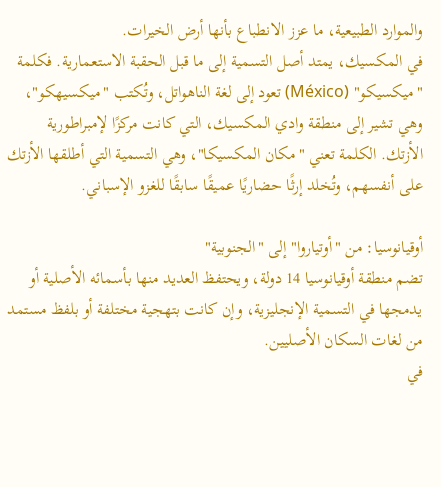والموارد الطبيعية، ما عزز الانطباع بأنها أرض الخيرات.
في المكسيك، يمتد أصل التسمية إلى ما قبل الحقبة الاستعمارية. فكلمة "ميكسيكو" (México) تعود إلى لغة الناهواتل، وتُكتب "ميكسيهكو"، وهي تشير إلى منطقة وادي المكسيك، التي كانت مركزًا لإمبراطورية الأزتك. الكلمة تعني "مكان المكسيكا"، وهي التسمية التي أطلقها الأزتك على أنفسهم، وتُخلد إرثًا حضاريًا عميقًا سابقًا للغزو الإسباني.

أوقيانوسيا: من "أوتياروا" إلى "الجنوبية"
تضم منطقة أوقيانوسيا 14 دولة، ويحتفظ العديد منها بأسمائه الأصلية أو يدمجها في التسمية الإنجليزية، وإن كانت بتهجية مختلفة أو بلفظ مستمد من لغات السكان الأصليين.
في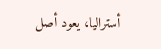أستراليا، يعود أصل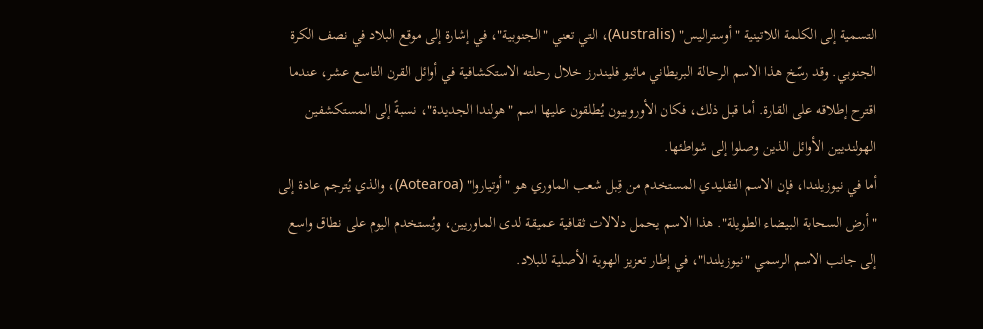التسمية إلى الكلمة اللاتينية "أوستراليس" (Australis)، التي تعني "الجنوبية"، في إشارة إلى موقع البلاد في نصف الكرة الجنوبي. وقد رسّخ هذا الاسم الرحالة البريطاني ماثيو فليندرز خلال رحلته الاستكشافية في أوائل القرن التاسع عشر، عندما اقترح إطلاقه على القارة. أما قبل ذلك، فكان الأوروبيون يُطلقون عليها اسم "هولندا الجديدة"، نسبةً إلى المستكشفين الهولنديين الأوائل الذين وصلوا إلى شواطئها.
أما في نيوزيلندا، فإن الاسم التقليدي المستخدم من قِبل شعب الماوري هو "أوتياروا" (Aotearoa)، والذي يُترجم عادة إلى "أرض السحابة البيضاء الطويلة". هذا الاسم يحمل دلالات ثقافية عميقة لدى الماوريين، ويُستخدم اليوم على نطاق واسع إلى جانب الاسم الرسمي "نيوزيلندا"، في إطار تعزيز الهوية الأصلية للبلاد.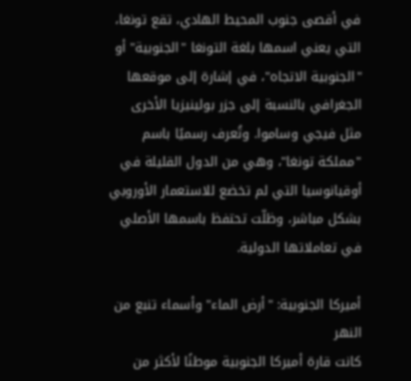في أقصى جنوب المحيط الهادي، تقع تونغا، التي يعني اسمها بلغة التونغا "الجنوبية" أو "الجنوبية الاتجاه"، في إشارة إلى موقعها الجغرافي بالنسبة إلى جزر بولينيزيا الأخرى مثل فيجي وساموا. وتُعرف رسميًا باسم "مملكة تونغا"، وهي من الدول القليلة في أوقيانوسيا التي لم تخضع للاستعمار الأوروبي بشكل مباشر، وظلّت تحتفظ باسمها الأصلي في تعاملاتها الدولية.

أميركا الجنوبية: "أرض الماء" وأسماء تنبع من النهر
كانت قارة أميركا الجنوبية موطنًا لأكثر من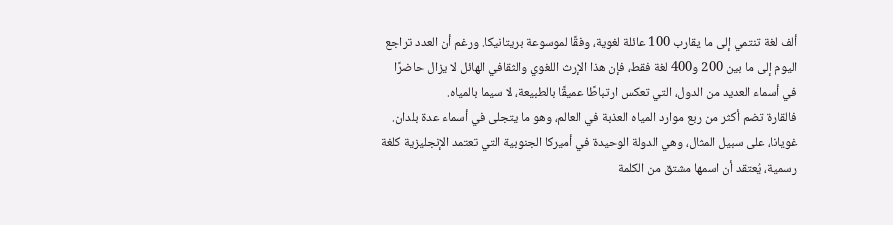ألف لغة تنتمي إلى ما يقارب 100 عائلة لغوية، وفقًا لموسوعة بريتانيكا. ورغم أن العدد تراجع اليوم إلى ما بين 200 و400 لغة فقط، فإن هذا الإرث اللغوي والثقافي الهائل لا يزال حاضرًا في أسماء العديد من الدول، التي تعكس ارتباطًا عميقًا بالطبيعة، لا سيما بالمياه.
فالقارة تضم أكثر من ربع موارد المياه العذبة في العالم، وهو ما يتجلى في أسماء عدة بلدان. غويانا، على سبيل المثال، وهي الدولة الوحيدة في أميركا الجنوبية التي تعتمد الإنجليزية كلغة رسمية، يُعتقد أن اسمها مشتق من الكلمة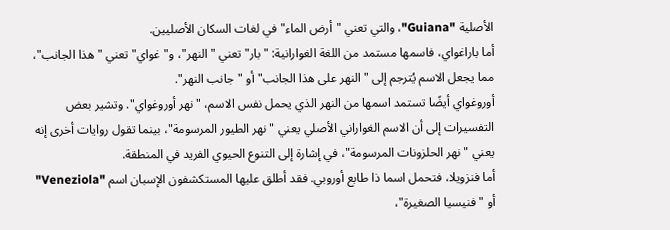الأصلية "Guiana"، والتي تعني "أرض الماء" في لغات السكان الأصليين.
أما باراغواي، فاسمها مستمد من اللغة الغوارانية: "بار" تعني "النهر"، و"غواي" تعني "هذا الجانب"، مما يجعل الاسم يُترجم إلى "النهر على هذا الجانب" أو "جانب النهر".
أوروغواي أيضًا تستمد اسمها من النهر الذي يحمل نفس الاسم، "نهر أوروغواي". وتشير بعض التفسيرات إلى أن الاسم الغواراني الأصلي يعني "نهر الطيور المرسومة"، بينما تقول روايات أخرى إنه يعني "نهر الحلزونات المرسومة"، في إشارة إلى التنوع الحيوي الفريد في المنطقة.
أما فنزويلا، فتحمل اسما ذا طابع أوروبي. فقد أطلق عليها المستكشفون الإسبان اسم "Veneziola" أو "فنيسيا الصغيرة"،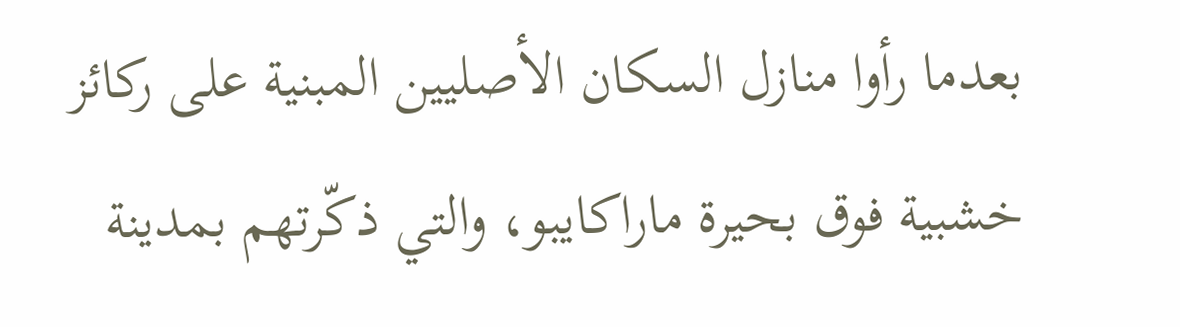بعدما رأوا منازل السكان الأصليين المبنية على ركائز خشبية فوق بحيرة ماراكايبو، والتي ذكّرتهم بمدينة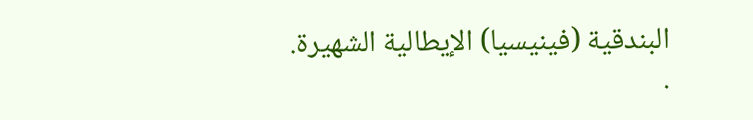البندقية (فينيسيا) الإيطالية الشهيرة.
.